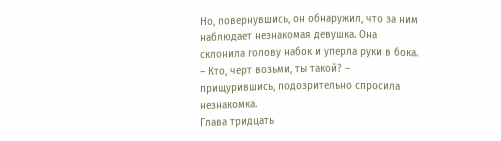Но, повернувшись, он обнаружил, что за ним наблюдает незнакомая девушка. Она склонила голову набок и уперла руки в бока.
– Кто, черт возьми, ты такой? – прищурившись, подозрительно спросила незнакомка.
Глава тридцать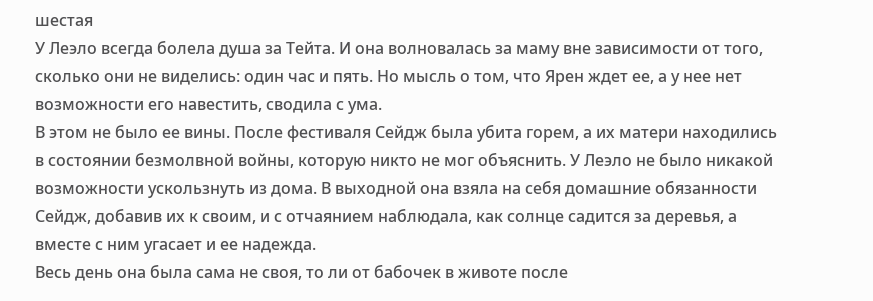шестая
У Леэло всегда болела душа за Тейта. И она волновалась за маму вне зависимости от того, сколько они не виделись: один час и пять. Но мысль о том, что Ярен ждет ее, а у нее нет возможности его навестить, сводила с ума.
В этом не было ее вины. После фестиваля Сейдж была убита горем, а их матери находились в состоянии безмолвной войны, которую никто не мог объяснить. У Леэло не было никакой возможности ускользнуть из дома. В выходной она взяла на себя домашние обязанности Сейдж, добавив их к своим, и с отчаянием наблюдала, как солнце садится за деревья, а вместе с ним угасает и ее надежда.
Весь день она была сама не своя, то ли от бабочек в животе после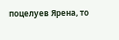поцелуев Ярена, то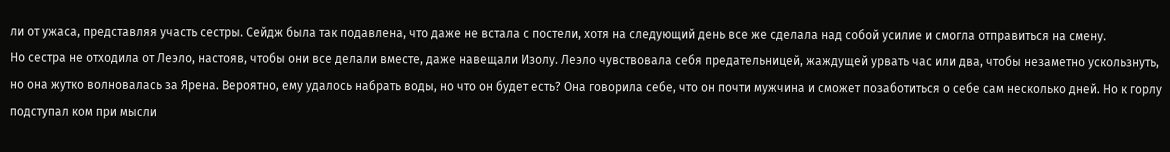ли от ужаса, представляя участь сестры. Сейдж была так подавлена, что даже не встала с постели, хотя на следующий день все же сделала над собой усилие и смогла отправиться на смену.
Но сестра не отходила от Леэло, настояв, чтобы они все делали вместе, даже навещали Изолу. Леэло чувствовала себя предательницей, жаждущей урвать час или два, чтобы незаметно ускользнуть, но она жутко волновалась за Ярена. Вероятно, ему удалось набрать воды, но что он будет есть? Она говорила себе, что он почти мужчина и сможет позаботиться о себе сам несколько дней. Но к горлу подступал ком при мысли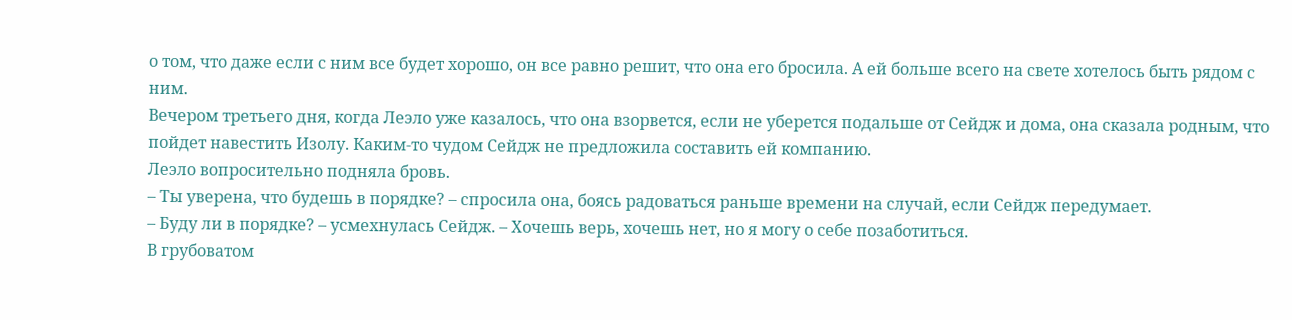о том, что даже если с ним все будет хорошо, он все равно решит, что она его бросила. А ей больше всего на свете хотелось быть рядом с ним.
Вечером третьего дня, когда Леэло уже казалось, что она взорвется, если не уберется подальше от Сейдж и дома, она сказала родным, что пойдет навестить Изолу. Каким-то чудом Сейдж не предложила составить ей компанию.
Леэло вопросительно подняла бровь.
– Ты уверена, что будешь в порядке? – спросила она, боясь радоваться раньше времени на случай, если Сейдж передумает.
– Буду ли в порядке? – усмехнулась Сейдж. – Хочешь верь, хочешь нет, но я могу о себе позаботиться.
В грубоватом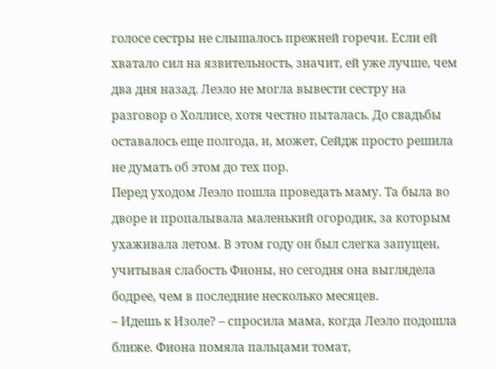голосе сестры не слышалось прежней горечи. Если ей хватало сил на язвительность, значит, ей уже лучше, чем два дня назад. Леэло не могла вывести сестру на разговор о Холлисе, хотя честно пыталась. До свадьбы оставалось еще полгода, и, может, Сейдж просто решила не думать об этом до тех пор.
Перед уходом Леэло пошла проведать маму. Та была во дворе и пропалывала маленький огородик, за которым ухаживала летом. В этом году он был слегка запущен, учитывая слабость Фионы, но сегодня она выглядела бодрее, чем в последние несколько месяцев.
– Идешь к Изоле? – спросила мама, когда Леэло подошла ближе. Фиона помяла пальцами томат,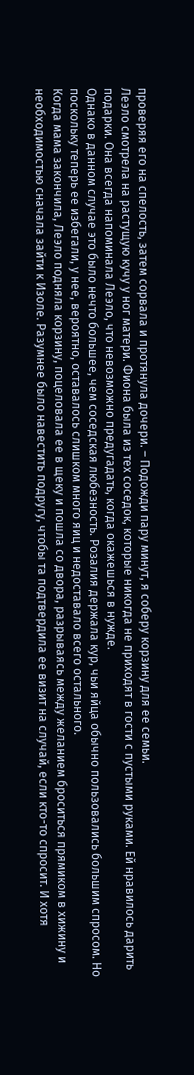проверяя его на спелость, затем сорвала и протянула дочери. – Подожди пару минут, я соберу корзину для ее семьи.
Леэло смотрела на растущую кучу у ног матери. Фиона была из тех соседок, которые никогда не приходят в гости с пустыми руками. Ей нравилось дарить подарки. Она всегда напоминала Леэло, что невозможно предугадать, когда окажешься в нужде.
Однако в данном случае это было нечто большее, чем соседская любезность. Розалия держала кур, чьи яйца обычно пользовались большим спросом. Но поскольку теперь ее избегали, у нее, вероятно, оставалось слишком много яиц и недоставало всего остального.
Когда мама закончила, Леэло подняла корзину, поцеловала ее в щеку и пошла со двора, разрываясь между желанием броситься прямиком в хижину и необходимостью сначала зайти к Изоле. Разумнее было навестить подругу, чтобы та подтвердила ее визит на случай, если кто-то спросит. И хотя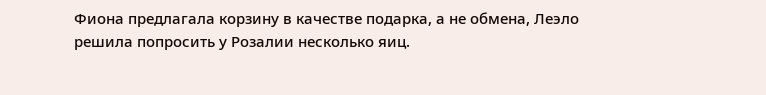Фиона предлагала корзину в качестве подарка, а не обмена, Леэло решила попросить у Розалии несколько яиц.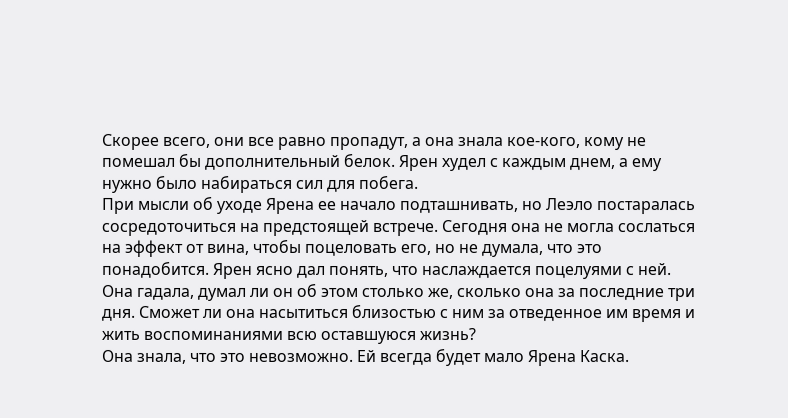Скорее всего, они все равно пропадут, а она знала кое-кого, кому не помешал бы дополнительный белок. Ярен худел с каждым днем, а ему нужно было набираться сил для побега.
При мысли об уходе Ярена ее начало подташнивать, но Леэло постаралась сосредоточиться на предстоящей встрече. Сегодня она не могла сослаться на эффект от вина, чтобы поцеловать его, но не думала, что это понадобится. Ярен ясно дал понять, что наслаждается поцелуями с ней. Она гадала, думал ли он об этом столько же, сколько она за последние три дня. Сможет ли она насытиться близостью с ним за отведенное им время и жить воспоминаниями всю оставшуюся жизнь?
Она знала, что это невозможно. Ей всегда будет мало Ярена Каска.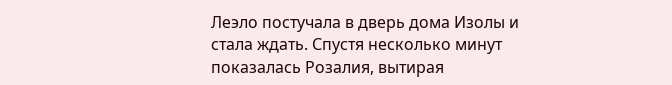Леэло постучала в дверь дома Изолы и стала ждать. Спустя несколько минут показалась Розалия, вытирая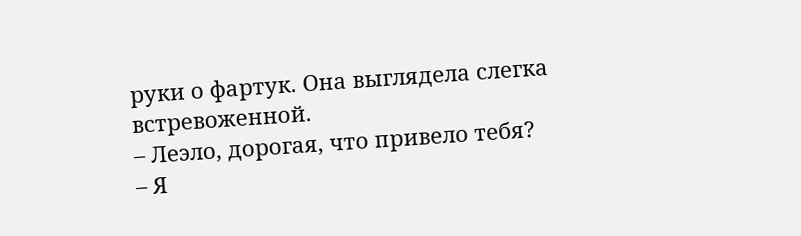руки о фартук. Она выглядела слегка встревоженной.
– Леэло, дорогая, что привело тебя?
– Я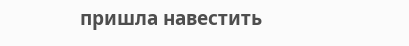пришла навестить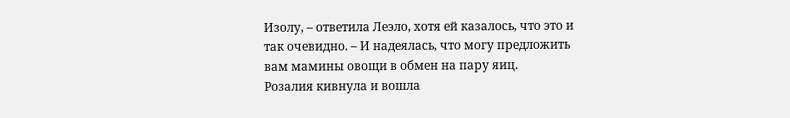Изолу, – ответила Леэло, хотя ей казалось, что это и так очевидно. – И надеялась, что могу предложить вам мамины овощи в обмен на пару яиц.
Розалия кивнула и вошла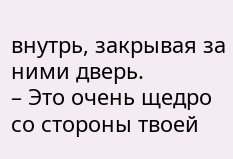внутрь, закрывая за ними дверь.
– Это очень щедро со стороны твоей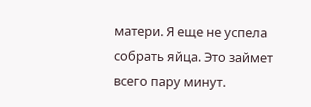матери. Я еще не успела собрать яйца. Это займет всего пару минут.